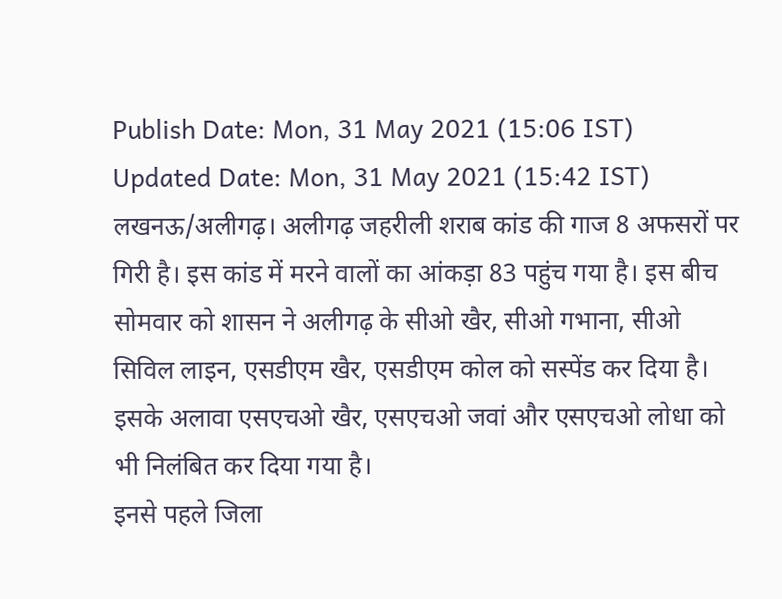Publish Date: Mon, 31 May 2021 (15:06 IST)
Updated Date: Mon, 31 May 2021 (15:42 IST)
लखनऊ/अलीगढ़। अलीगढ़ जहरीली शराब कांड की गाज 8 अफसरों पर गिरी है। इस कांड में मरने वालों का आंकड़ा 83 पहुंच गया है। इस बीच सोमवार को शासन ने अलीगढ़ के सीओ खैर, सीओ गभाना, सीओ सिविल लाइन, एसडीएम खैर, एसडीएम कोल को सस्पेंड कर दिया है। इसके अलावा एसएचओ खैर, एसएचओ जवां और एसएचओ लोधा को भी निलंबित कर दिया गया है।
इनसे पहले जिला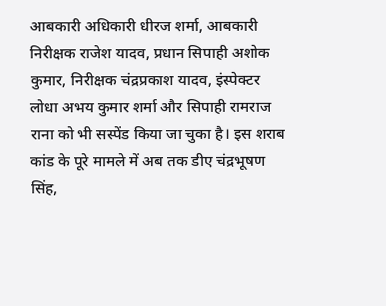आबकारी अधिकारी धीरज शर्मा, आबकारी निरीक्षक राजेश यादव, प्रधान सिपाही अशोक कुमार, निरीक्षक चंद्रप्रकाश यादव, इंस्पेक्टर लोधा अभय कुमार शर्मा और सिपाही रामराज राना को भी सस्पेंड किया जा चुका है। इस शराब कांड के पूरे मामले में अब तक डीए चंद्रभूषण सिंह,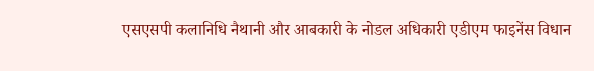एसएसपी कलानिधि नैथानी और आबकारी के नोडल अधिकारी एडीएम फाइनेंस विधान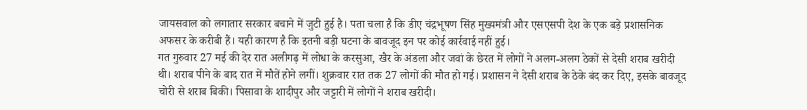जायसवाल को लगातार सरकार बचाने में जुटी हुई है। पता चला है कि डीए चंद्रभूषण सिंह मुख्यमंत्री और एसएसपी देश के एक बड़े प्रशासनिक अफसर के करीबी हैं। यही कारण है कि इतनी बड़ी घटना के बावजूद इन पर कोई कार्रवाई नहीं हुई।
गत गुरुवार 27 मई की देर रात अलीगढ़ में लोधा के करसुआ, खैर के अंडला और जवां के छेरत में लोगों ने अलग-अलग ठेकों से देसी शराब खरीदी थी। शराब पीने के बाद रात में मौतें होने लगीं। शुक्रवार रात तक 27 लोगों की मौत हो गई। प्रशासन ने देसी शराब के ठेके बंद कर दिए, इसके बावजूद चोरी से शराब बिकी। पिसावा के शादीपुर और जट्टारी में लोगों ने शराब खरीदी।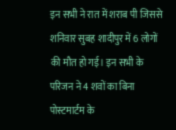इन सभी ने रात में शराब पी जिससे शनिवार सुबह शादीपुर में 6 लोगों की मौत हो गई। इन सभी के परिजन ने 4 शवों का बिना पोस्टमार्टम के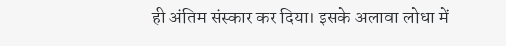ही अंतिम संस्कार कर दिया। इसके अलावा लोधा में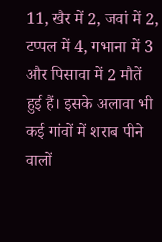11, खैर में 2, जवां में 2, टप्पल में 4, गभाना में 3 और पिसावा में 2 मौतें हुई हैं। इसके अलावा भी कई गांवों में शराब पीने वालों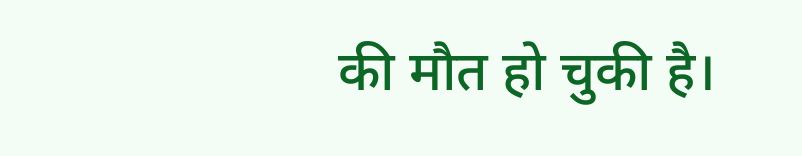की मौत हो चुकी है।